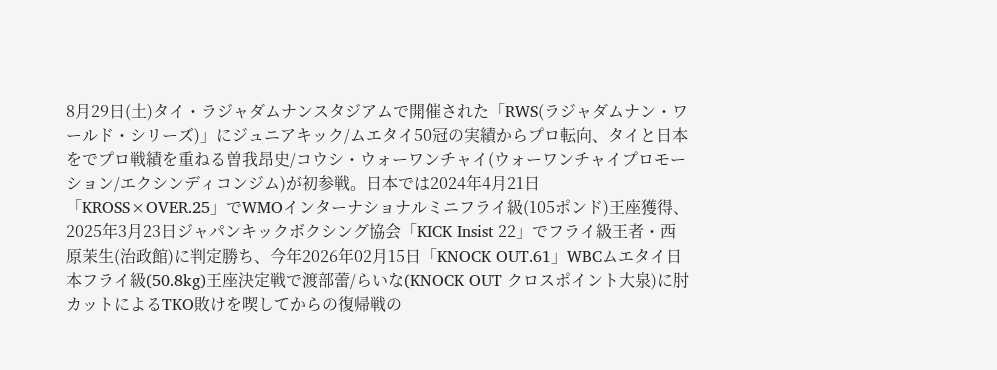8月29日(土)タイ・ラジャダムナンスタジアムで開催された「RWS(ラジャダムナン・ワールド・シリーズ)」にジュニアキック/ムエタイ50冠の実績からプロ転向、タイと日本をでプロ戦績を重ねる曽我昂史/コウシ・ウォーワンチャイ(ウォーワンチャイプロモーション/エクシンディコンジム)が初参戦。日本では2024年4月21日「KROSS×OVER.25」でWMOインターナショナルミニフライ級(105ポンド)王座獲得、2025年3月23日ジャパンキックボクシング協会「KICK Insist 22」でフライ級王者・西原茉生(治政館)に判定勝ち、今年2026年02月15日「KNOCK OUT.61」WBCムエタイ日本フライ級(50.8kg)王座決定戦で渡部蕾/らいな(KNOCK OUT クロスポイント大泉)に肘カットによるTKO敗けを喫してからの復帰戦の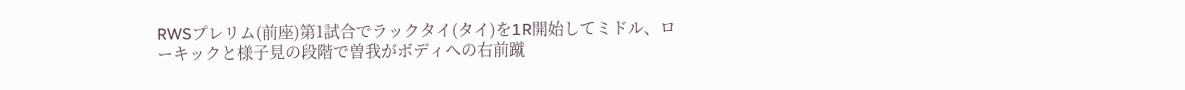RWSプレリム(前座)第1試合でラックタイ(タイ)を1R開始してミドル、ローキックと様子見の段階で曽我がボディへの右前蹴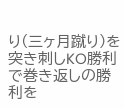り(三ヶ月蹴り)を突き刺しKO勝利で巻き返しの勝利を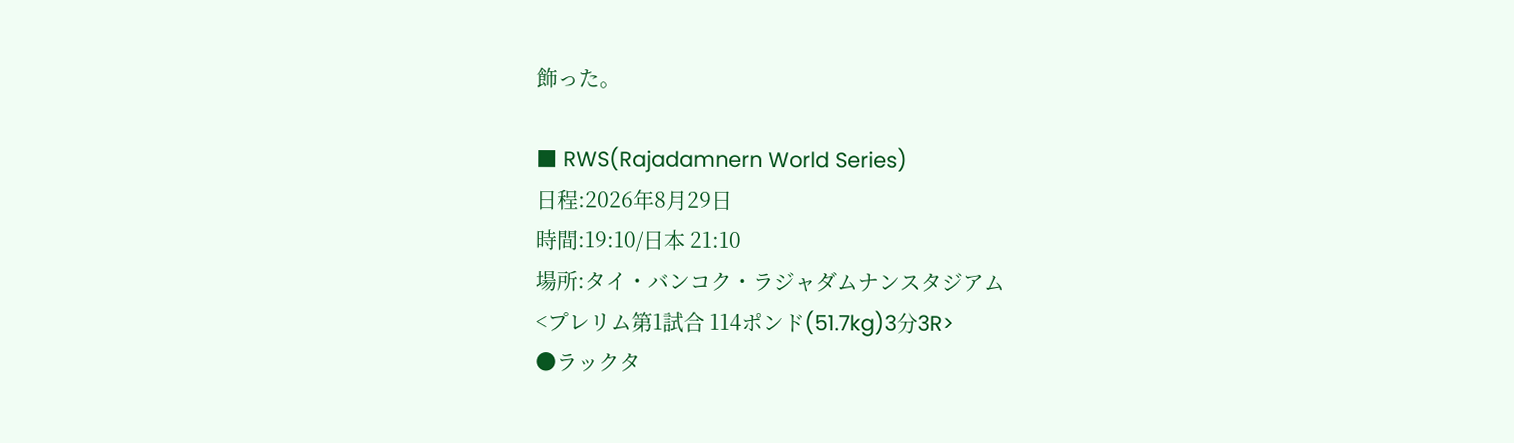飾った。

■ RWS(Rajadamnern World Series)
日程:2026年8月29日
時間:19:10/日本 21:10
場所:タイ・バンコク・ラジャダムナンスタジアム
<プレリム第1試合 114ポンド(51.7kg)3分3R>
●ラックタ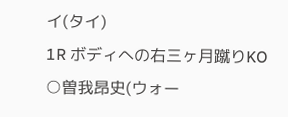イ(タイ)
1R ボディへの右三ヶ月蹴りKO
○曽我昂史(ウォー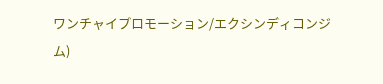ワンチャイプロモーション/エクシンディコンジム)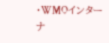・WMOインターナ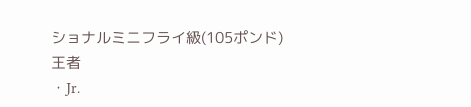ショナルミニフライ級(105ポンド)王者
・Jr.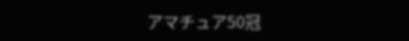アマチュア50冠